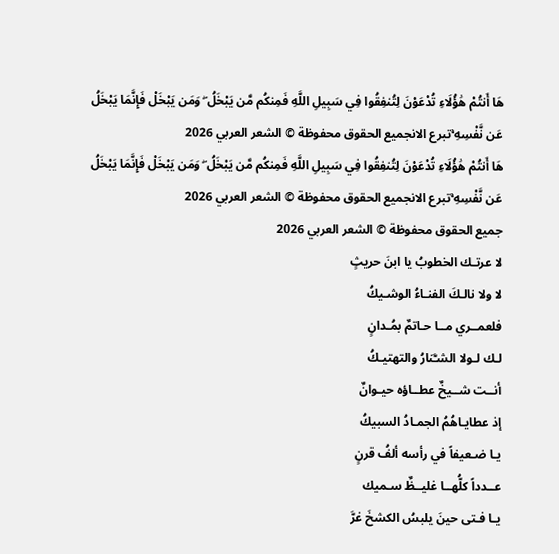هَا أَنتُمْ هَٰؤُلَاءِ تُدْعَوْنَ لِتُنفِقُوا فِي سَبِيلِ اللَّهِ فَمِنكُم مَّن يَبْخَلُ ۖ وَمَن يَبْخَلْ فَإِنَّمَا يَبْخَلُ عَن نَّفْسِهِ ۚتبرع الانجميع الحقوق محفوظة © الشعر العربي 2026
هَا أَنتُمْ هَٰؤُلَاءِ تُدْعَوْنَ لِتُنفِقُوا فِي سَبِيلِ اللَّهِ فَمِنكُم مَّن يَبْخَلُ ۖ وَمَن يَبْخَلْ فَإِنَّمَا يَبْخَلُ عَن نَّفْسِهِ ۚتبرع الانجميع الحقوق محفوظة © الشعر العربي 2026
جميع الحقوق محفوظة © الشعر العربي 2026
لا عرتـك الخطوبُ يا ابنَ حريثٍ
لا ولا نالـكَ الفنـاءُ الوشـيكُ
فلعمــري مــا حـاتمٌ بمُـدانٍ
لـك لـولا الشـَّنارُ والتهتيـكُ
أنــت شــيخٌ عطــاؤه حيـوانٌ
إذ عطايـاهُمُ الجمـادُ السبيكُ
يـا ضـعيفاً في رأسه ألفُ قرنٍ
عــدداً كلُّهــا غليــظٌ سـميك
يـا فـتى حينَ يلبسُ الكشخَ غرَّ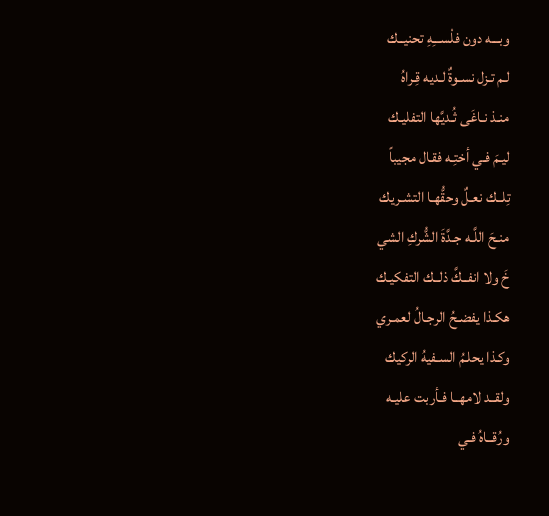وبـــه دون فلْســـِهِ تحنيــك
لـم تـزل نسـوةٌ لـديه قِـراهُ
منـذ نـاغَى ثُـديَّها التفليـك
ليـمَ فـي أختِـه فقـال مجيباً
تِلــك نعـلٌ وحقُّهـا التشـريك
منـحَ اللَّـه جـدَّةَ الشُّركِ الشي
خَ ولا انفــكَّ ذلــك التفكيـك
هكـذا يفضـحُ الرجـالُ لعمـري
وكـذا يحلـمُ السـفيهُ الركيك
ولقــد لامهــا فـأربت عليـه
ورُقــاهُ فـي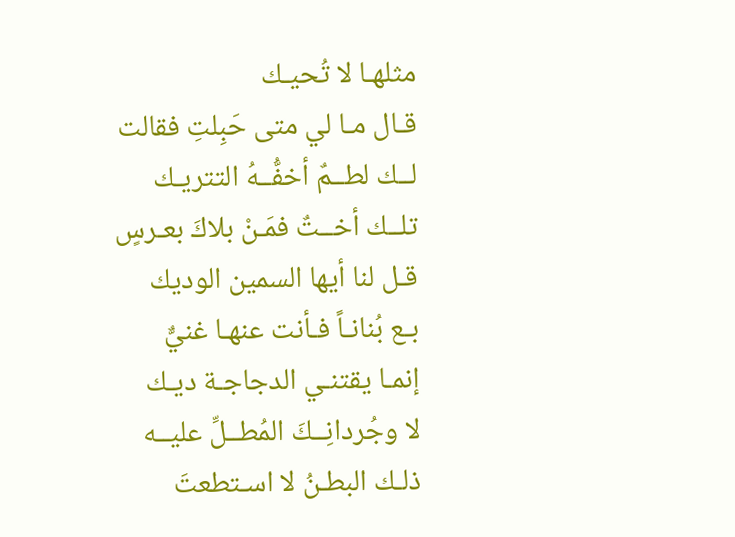مثلهـا لا تُحيـك
قـال مـا لي متى حَبِلتِ فقالت
لــك لطــمٌ أخفُّــهُ التتريـك
تلــك أخــتٌ فمَـنْ بلاكَ بعـرسٍ
قـل لنا أيها السمين الوديك
بـع بُنانـاً فـأنت عنهـا غنيٌّ
إنمـا يقتنـي الدجاجـة ديـك
لا وجُردانِــكَ المُطــلِّ عليــه
ذلـك البطـنُ لا اسـتطعتَ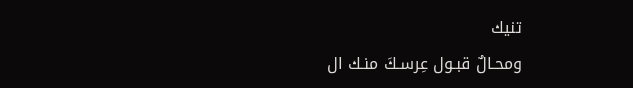تنيك
ومحـالٌ قبـول عِرسـكَ منـك ال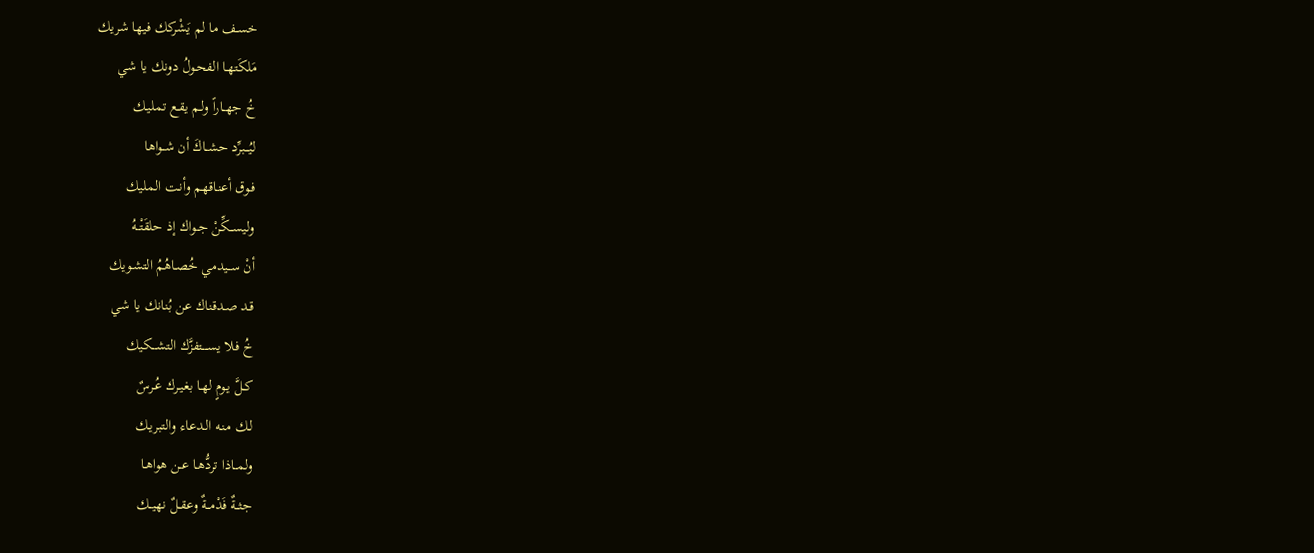خسـف ما لم يَشْركك فيها شريك
مَلكَتهـا الفحـولُ دونك يا شي
خُ جهــاراً ولـم يقـع تمليـك
ليُـــبرِّد حشــاكَ أن شــواها
فـوق أعنـاقهم وأنـت المليك
وليســكِّنْ جــواك إذ حلقَتْــهُ
أنْ ســيدمي خُصـاهُمُ التشـويك
قـد صـدقناك عن بُنانك يا شي
خُ فلا يســــتفزَّك التشـــكيك
كــلَّ يـومٍ لهـا بغيـرك عُـرسٌ
لـك منـه الـدعاء والتبريـك
ولمــاذا تردُّهـا عـن هواهـا
جثــةٌ فَدْمــةٌ وعقــلٌ نهيــك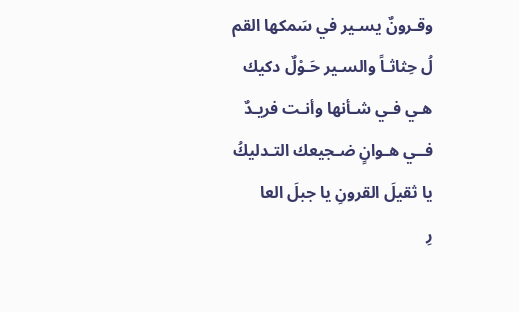وقـرونٌ يسـير في سَمكها القم
لُ حِثاثـاً والسـير حَـوْلٌ دكيك
هـي فـي شـأنها وأنـت فريـدٌ
فــي هـوانٍ ضـجيعك التـدليكُ
يا ثقيلَ القرونِ يا جبلَ العا
رِ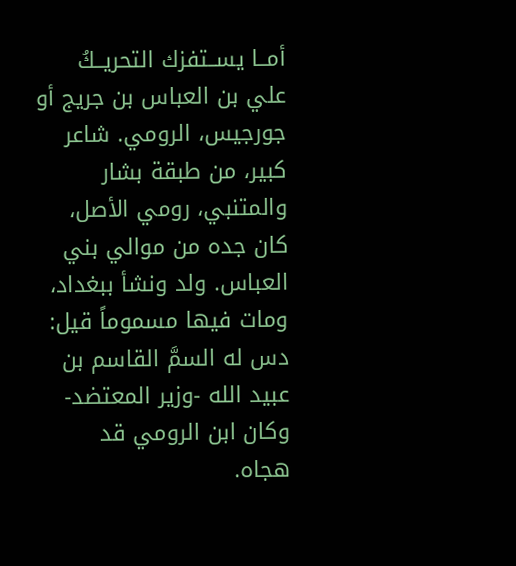أمــا يســتفزك التحريــكُ
علي بن العباس بن جريج أو جورجيس، الرومي. شاعر كبير، من طبقة بشار والمتنبي، رومي الأصل، كان جده من موالي بني العباس. ولد ونشأ ببغداد، ومات فيها مسموماً قيل: دس له السمَّ القاسم بن عبيد الله -وزير المعتضد- وكان ابن الرومي قد هجاه.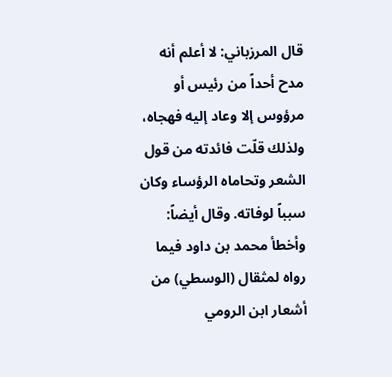قال المرزباني: لا أعلم أنه مدح أحداً من رئيس أو مرؤوس إلا وعاد إليه فهجاه، ولذلك قلّت فائدته من قول الشعر وتحاماه الرؤساء وكان سبباً لوفاته. وقال أيضاً: وأخطأ محمد بن داود فيما رواه لمثقال (الوسطي) من أشعار ابن الرومي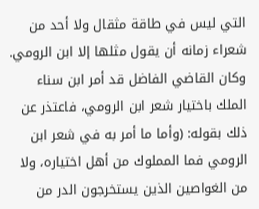التي ليس في طاقة مثقال ولا أحد من شعراء زمانه أن يقول مثلها إلا ابن الرومي. وكان القاضي الفاضل قد أمر ابن سناء الملك باختيار شعر ابن الرومي، فاعتذر عن ذلك بقوله: (وأما ما أمر به في شعر ابن الرومي فما المملوك من أهل اختياره، ولا من الغواصين الذين يستخرجون الدر من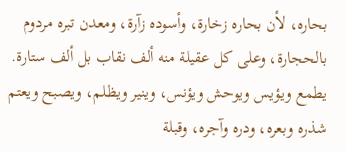بحاره، لأن بحاره زخارة، وأسوده زآرة، ومعدن تبره مردوم بالحجارة، وعلى كل عقيلة منه ألف نقاب بل ألف ستارة. يطمع ويؤيس ويوحش ويؤنس، وينير ويظلم، ويصبح ويعتم شذره وبعره، ودره وآجره، وقبلة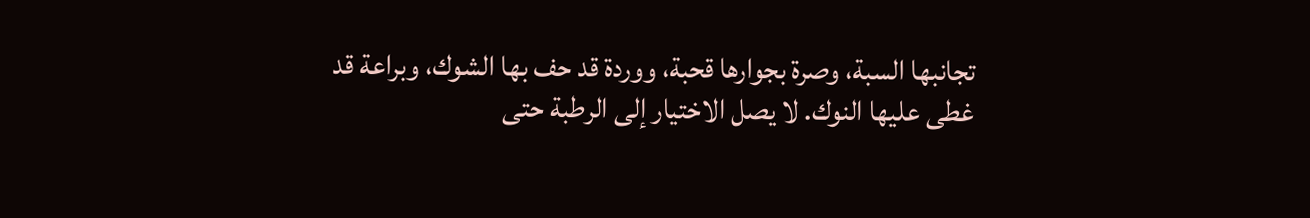تجانبها السبة، وصرة بجوارها قحبة، ووردة قد حف بها الشوك، وبراعة قد غطى عليها النوك. لا يصل الاختيار إلى الرطبة حتى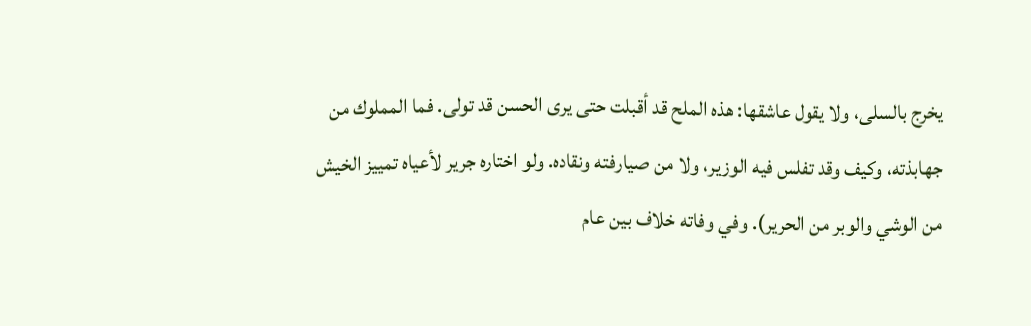يخرج بالسلى، ولا يقول عاشقها: هذه الملح قد أقبلت حتى يرى الحسن قد تولى. فما المملوك من جهابذته، وكيف وقد تفلس فيه الوزير، ولا من صيارفته ونقاده. ولو اختاره جرير لأعياه تمييز الخيش من الوشي والوبر من الحرير). وفي وفاته خلاف بين عام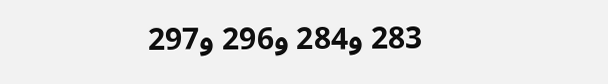283 و284 و296 و297